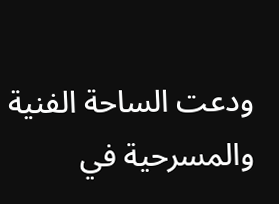ودعت الساحة الفنية والمسرحية في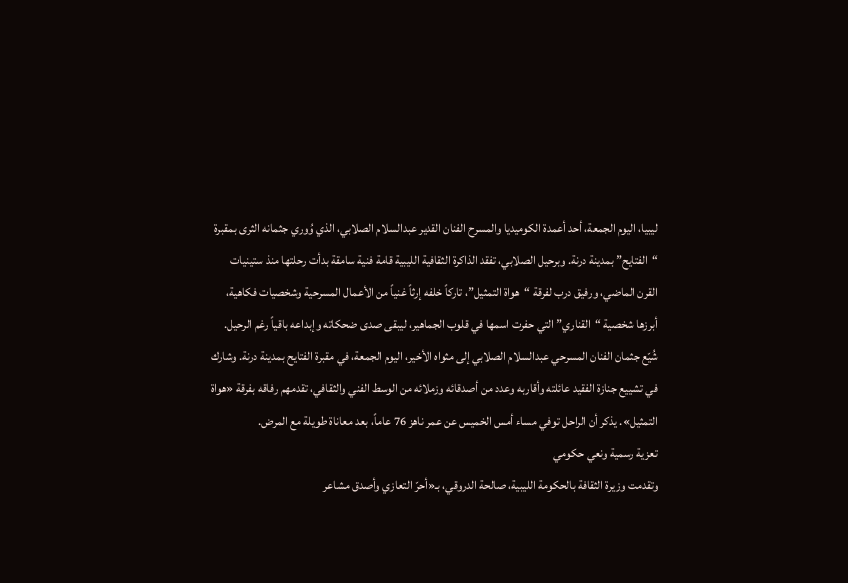ليبيا، اليوم الجمعة، أحد أعمدة الكوميديا والمسرح الفنان القدير عبدالسلام الصلابي، الذي وُوري جثمانه الثرى بمقبرة “الفتايح” بمدينة درنة. وبرحيل الصلابي، تفقد الذاكرة الثقافية الليبية قامة فنية سامقة بدأت رحلتها منذ ستينيات القرن الماضي، ورفيق درب لفرقة “هواة التمثيل”، تاركاً خلفه إرثاً غنياً من الأعمال المسرحية وشخصيات فكاهية، أبرزها شخصية “القناري” التي حفرت اسمها في قلوب الجماهير، ليبقى صدى ضحكاته وإبداعه باقياً رغم الرحيل.
شُيّع جثمان الفنان المسرحي عبدالسلام الصلابي إلى مثواه الأخير، اليوم الجمعة، في مقبرة الفتايح بمدينة درنة. وشارك في تشييع جنازة الفقيد عائلته وأقاربه وعدد من أصدقائه وزملائه من الوسط الفني والثقافي، تقدمهم رفاقه بفرقة «هواة التمثيل». يذكر أن الراحل توفي مساء أمس الخميس عن عمر ناهز 76 عاماً، بعد معاناة طويلة مع المرض.
تعزية رسمية ونعي حكومي
وتقدمت وزيرة الثقافة بالحكومة الليبية، صالحة الدروقي، بـ«أحرّ التعازي وأصدق مشاعر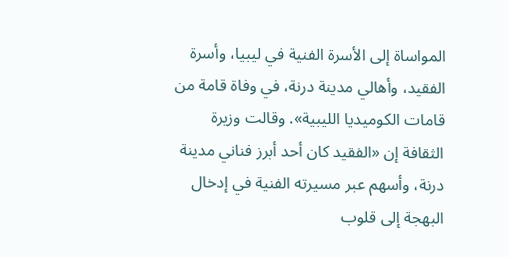المواساة إلى الأسرة الفنية في ليبيا، وأسرة الفقيد، وأهالي مدينة درنة، في وفاة قامة من قامات الكوميديا الليبية». وقالت وزيرة الثقافة إن «الفقيد كان أحد أبرز فناني مدينة درنة، وأسهم عبر مسيرته الفنية في إدخال البهجة إلى قلوب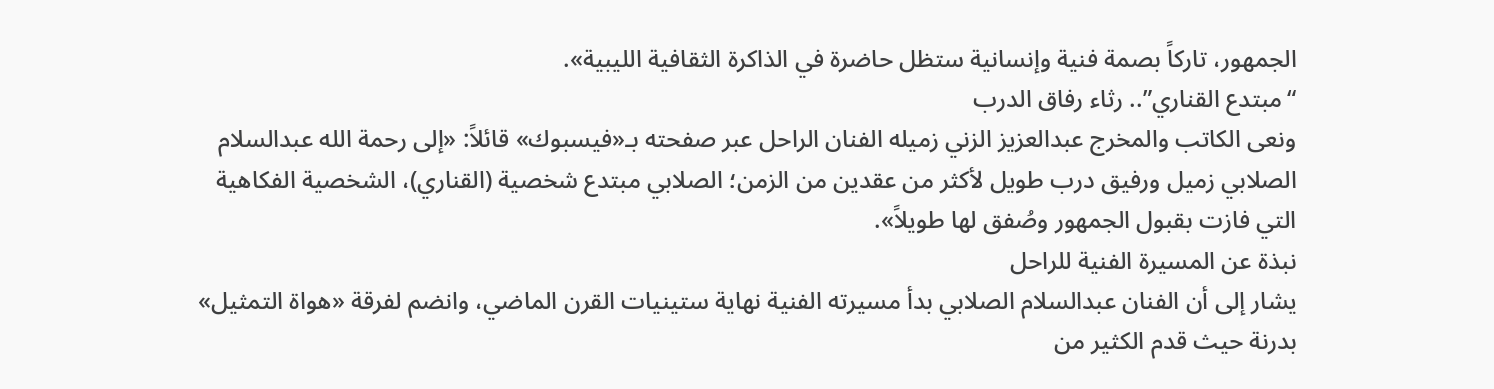الجمهور، تاركاً بصمة فنية وإنسانية ستظل حاضرة في الذاكرة الثقافية الليبية».
“مبتدع القناري”.. رثاء رفاق الدرب
ونعى الكاتب والمخرج عبدالعزيز الزني زميله الفنان الراحل عبر صفحته بـ«فيسبوك» قائلاً: «إلى رحمة الله عبدالسلام الصلابي زميل ورفيق درب طويل لأكثر من عقدين من الزمن؛ الصلابي مبتدع شخصية (القناري)، الشخصية الفكاهية التي فازت بقبول الجمهور وصُفق لها طويلاً».
نبذة عن المسيرة الفنية للراحل
يشار إلى أن الفنان عبدالسلام الصلابي بدأ مسيرته الفنية نهاية ستينيات القرن الماضي، وانضم لفرقة «هواة التمثيل» بدرنة حيث قدم الكثير من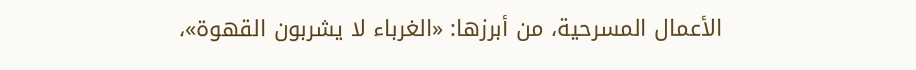الأعمال المسرحية، من أبرزها: «الغرباء لا يشربون القهوة»،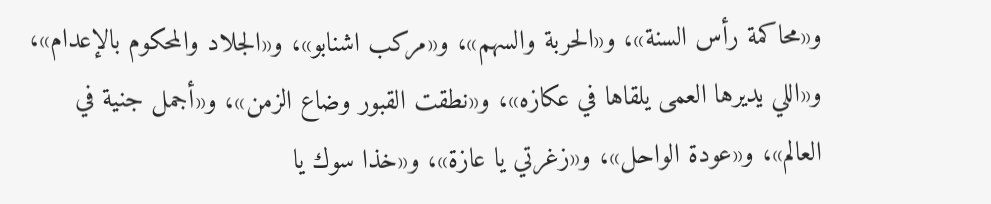و«محاكمة رأس السنة»، و«الحربة والسهم»، و«مركب اشنابو»، و«الجلاد والمحكوم بالإعدام»، و«اللي يديرها العمى يلقاها في عكازه»، و«نطقت القبور وضاع الزمن»، و«أجمل جنية في العالم»، و«عودة الواحل»، و«زغرتي يا عازة»، و«خذا سوك يا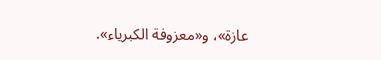عازة»، و«معزوفة الكبرياء».